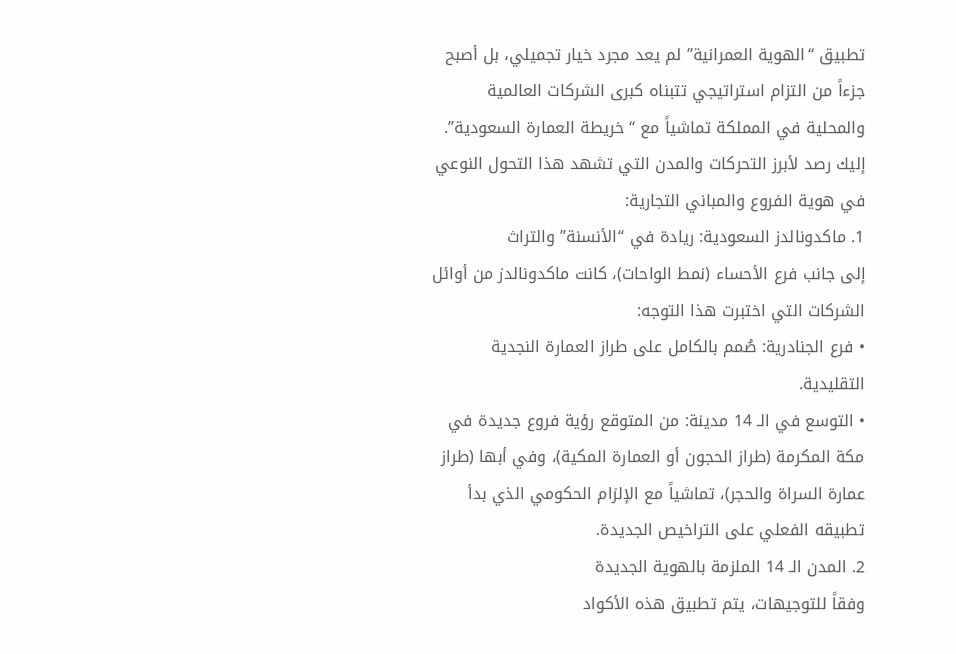تطبيق “الهوية العمرانية” لم يعد مجرد خيار تجميلي، بل أصبح جزءاً من التزام استراتيجي تتبناه كبرى الشركات العالمية والمحلية في المملكة تماشياً مع “خريطة العمارة السعودية”.
إليك رصد لأبرز التحركات والمدن التي تشهد هذا التحول النوعي في هوية الفروع والمباني التجارية:
1. ماكدونالدز السعودية: ريادة في “الأنسنة” والتراث
إلى جانب فرع الأحساء (نمط الواحات)، كانت ماكدونالدز من أوائل الشركات التي اختبرت هذا التوجه:
• فرع الجنادرية: صُمم بالكامل على طراز العمارة النجدية التقليدية.
• التوسع في الـ 14 مدينة: من المتوقع رؤية فروع جديدة في مكة المكرمة (طراز الحجون أو العمارة المكية)، وفي أبها (طراز عمارة السراة والحجر)، تماشياً مع الإلزام الحكومي الذي بدأ تطبيقه الفعلي على التراخيص الجديدة.
2. المدن الـ 14 الملزمة بالهوية الجديدة
وفقاً للتوجيهات، يتم تطبيق هذه الأكواد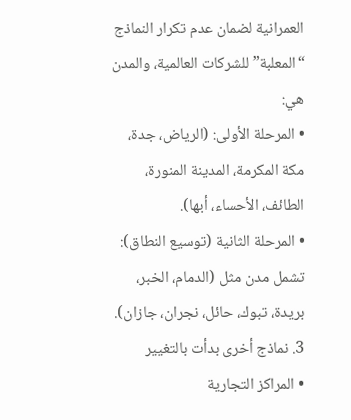العمرانية لضمان عدم تكرار النماذج “المعلبة” للشركات العالمية، والمدن هي:
• المرحلة الأولى: (الرياض، جدة، مكة المكرمة، المدينة المنورة، الطائف، الأحساء، أبها).
• المرحلة الثانية (توسيع النطاق): تشمل مدن مثل (الدمام، الخبر، بريدة، تبوك، حائل، نجران، جازان).
3. نماذج أخرى بدأت بالتغيير
• المراكز التجارية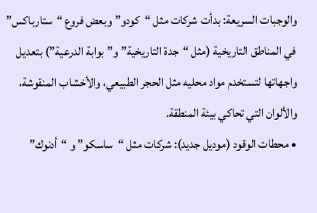والوجبات السريعة: بدأت شركات مثل “كودو” وبعض فروع “ستارباكس” في المناطق التاريخية (مثل “جدة التاريخية” و”بوابة الدرعية”) بتعديل واجهاتها لتستخدم مواد محليه مثل الحجر الطبيعي، والأخشاب المنقوشة، والألوان التي تحاكي بيئة المنطقة.
• محطات الوقود (موديل جديد): شركات مثل “ساسكو” و “أدنوك”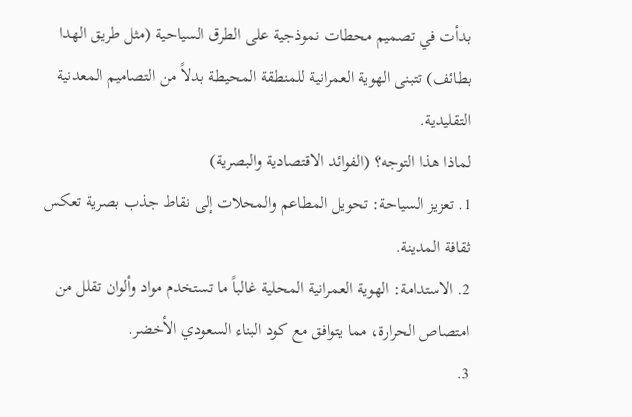بدأت في تصميم محطات نموذجية على الطرق السياحية (مثل طريق الهدا بطائف) تتبنى الهوية العمرانية للمنطقة المحيطة بدلاً من التصاميم المعدنية التقليدية.
لماذا هذا التوجه؟ (الفوائد الاقتصادية والبصرية)
1. تعزيز السياحة: تحويل المطاعم والمحلات إلى نقاط جذب بصرية تعكس ثقافة المدينة.
2. الاستدامة: الهوية العمرانية المحلية غالباً ما تستخدم مواد وألوان تقلل من امتصاص الحرارة، مما يتوافق مع كود البناء السعودي الأخضر.
3.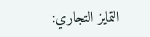التمايز التجاري: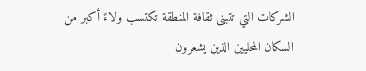الشركات التي تتبنى ثقافة المنطقة تكتسب ولاءً أكبر من السكان المحليين الذين يشعرون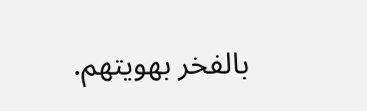بالفخر بهويتهم.